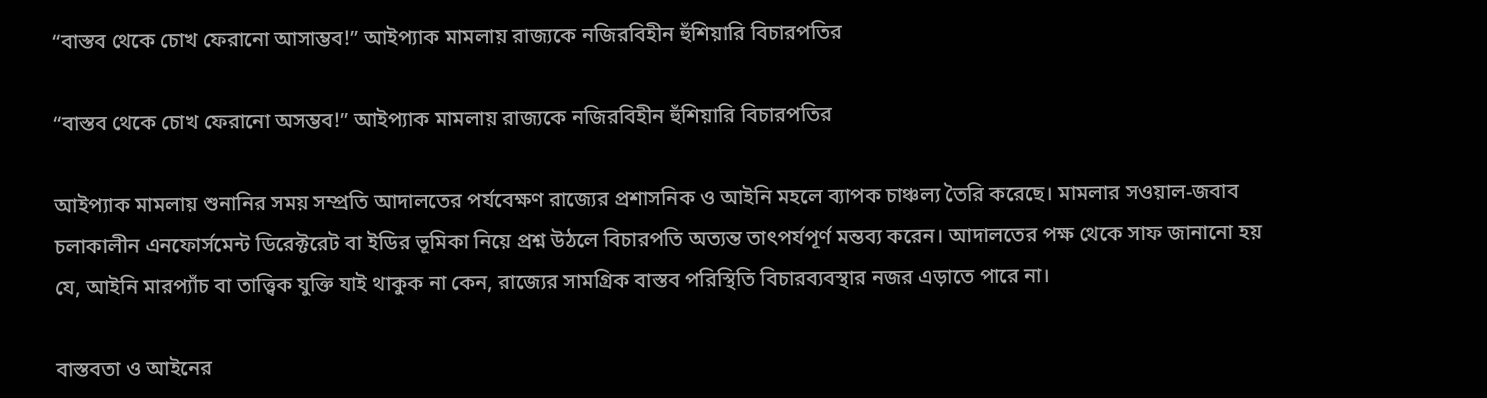“বাস্তব থেকে চোখ ফেরানো আসাম্ভব!” আইপ্যাক মামলায় রাজ্যকে নজিরবিহীন হুঁশিয়ারি বিচারপতির

“বাস্তব থেকে চোখ ফেরানো অসম্ভব!” আইপ্যাক মামলায় রাজ্যকে নজিরবিহীন হুঁশিয়ারি বিচারপতির

আইপ্যাক মামলায় শুনানির সময় সম্প্রতি আদালতের পর্যবেক্ষণ রাজ্যের প্রশাসনিক ও আইনি মহলে ব্যাপক চাঞ্চল্য তৈরি করেছে। মামলার সওয়াল-জবাব চলাকালীন এনফোর্সমেন্ট ডিরেক্টরেট বা ইডির ভূমিকা নিয়ে প্রশ্ন উঠলে বিচারপতি অত্যন্ত তাৎপর্যপূর্ণ মন্তব্য করেন। আদালতের পক্ষ থেকে সাফ জানানো হয় যে, আইনি মারপ্যাঁচ বা তাত্ত্বিক যুক্তি যাই থাকুক না কেন, রাজ্যের সামগ্রিক বাস্তব পরিস্থিতি বিচারব্যবস্থার নজর এড়াতে পারে না।

বাস্তবতা ও আইনের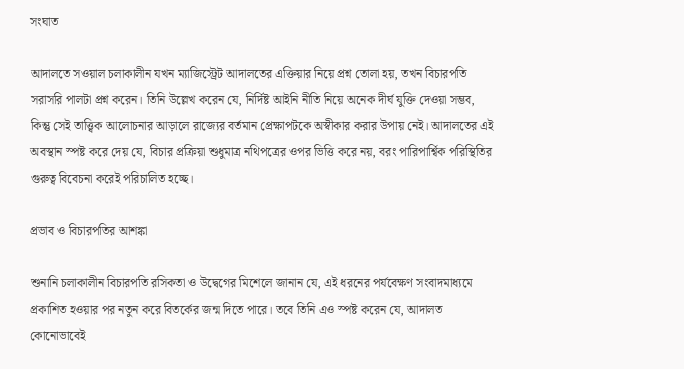সংঘাত

আদালতে সওয়াল চলাকালীন যখন ম্যাজিস্ট্রেট আদালতের এক্তিয়ার নিয়ে প্রশ্ন তোলা হয়, তখন বিচারপতি সরাসরি পালটা প্রশ্ন করেন। তিনি উল্লেখ করেন যে, নির্দিষ্ট আইনি নীতি নিয়ে অনেক দীর্ঘ যুক্তি দেওয়া সম্ভব, কিন্তু সেই তাত্ত্বিক আলোচনার আড়ালে রাজ্যের বর্তমান প্রেক্ষাপটকে অস্বীকার করার উপায় নেই। আদালতের এই অবস্থান স্পষ্ট করে দেয় যে, বিচার প্রক্রিয়া শুধুমাত্র নথিপত্রের ওপর ভিত্তি করে নয়, বরং পারিপার্শ্বিক পরিস্থিতির গুরুত্ব বিবেচনা করেই পরিচালিত হচ্ছে।

প্রভাব ও বিচারপতির আশঙ্কা

শুনানি চলাকালীন বিচারপতি রসিকতা ও উদ্বেগের মিশেলে জানান যে, এই ধরনের পর্যবেক্ষণ সংবাদমাধ্যমে প্রকাশিত হওয়ার পর নতুন করে বিতর্কের জন্ম দিতে পারে। তবে তিনি এও স্পষ্ট করেন যে, আদালত কোনোভাবেই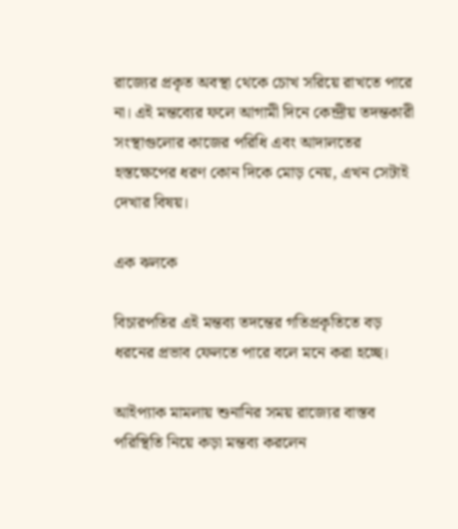রাজ্যের প্রকৃত অবস্থা থেকে চোখ সরিয়ে রাখতে পারে না। এই মন্তব্যের ফলে আগামী দিনে কেন্দ্রীয় তদন্তকারী সংস্থাগুলোর কাজের পরিধি এবং আদালতের হস্তক্ষেপের ধরণ কোন দিকে মোড় নেয়, এখন সেটাই দেখার বিষয়।

এক ঝলকে

বিচারপতির এই মন্তব্য তদন্তের গতিপ্রকৃতিতে বড় ধরনের প্রভাব ফেলতে পারে বলে মনে করা হচ্ছে।

আইপ্যাক মামলায় শুনানির সময় রাজ্যের বাস্তব পরিস্থিতি নিয়ে কড়া মন্তব্য করলেন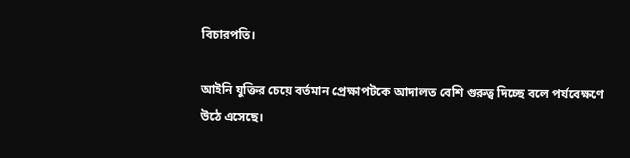বিচারপতি।

আইনি যুক্তির চেয়ে বর্তমান প্রেক্ষাপটকে আদালত বেশি গুরুত্ব দিচ্ছে বলে পর্যবেক্ষণে উঠে এসেছে।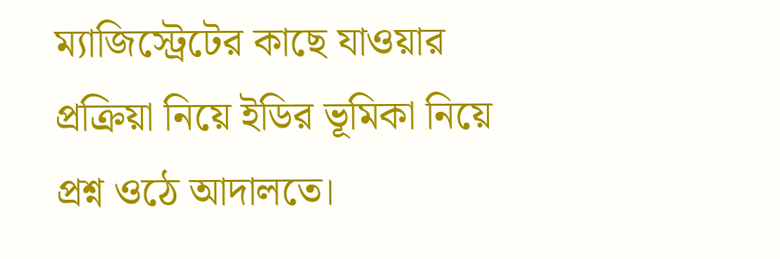ম্যাজিস্ট্রেটের কাছে যাওয়ার প্রক্রিয়া নিয়ে ইডির ভূমিকা নিয়ে প্রশ্ন ওঠে আদালতে।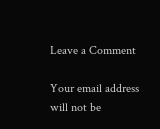Leave a Comment

Your email address will not be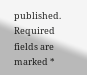published. Required fields are marked *